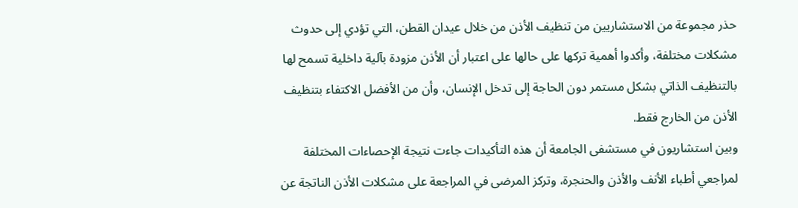حذر مجموعة من الاستشاريين من تنظيف الأذن من خلال عيدان القطن، التي تؤدي إلى حدوث مشكلات مختلفة، وأكدوا أهمية تركها على حالها على اعتبار أن الأذن مزودة بآلية داخلية تسمح لها بالتنظيف الذاتي بشكل مستمر دون الحاجة إلى تدخل الإنسان، وأن من الأفضل الاكتفاء بتنظيف الأذن من الخارج فقط.
وبين استشاريون في مستشفى الجامعة أن هذه التأكيدات جاءت نتيجة الإحصاءات المختلفة لمراجعي أطباء الأنف والأذن والحنجرة، وتركز المرضى في المراجعة على مشكلات الأذن الناتجة عن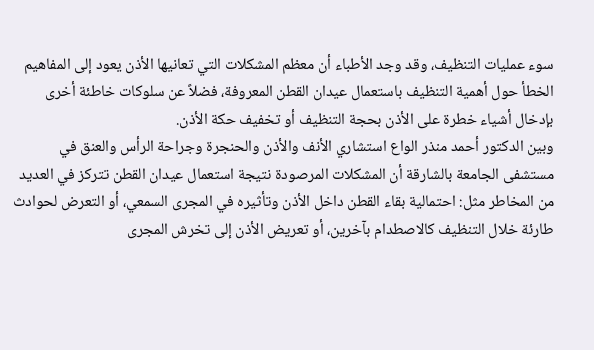سوء عمليات التنظيف، وقد وجد الأطباء أن معظم المشكلات التي تعانيها الأذن يعود إلى المفاهيم الخطأ حول أهمية التنظيف باستعمال عيدان القطن المعروفة، فضلاً عن سلوكات خاطئة أخرى بإدخال أشياء خطرة على الأذن بحجة التنظيف أو تخفيف حكة الأذن.
وبين الدكتور أحمد منذر الواع استشاري الأنف والأذن والحنجرة وجراحة الرأس والعنق في مستشفى الجامعة بالشارقة أن المشكلات المرصودة نتيجة استعمال عيدان القطن تتركز في العديد من المخاطر مثل: احتمالية بقاء القطن داخل الأذن وتأثيره في المجرى السمعي، أو التعرض لحوادث طارئة خلال التنظيف كالاصطدام بآخرين، أو تعريض الأذن إلى تخرش المجرى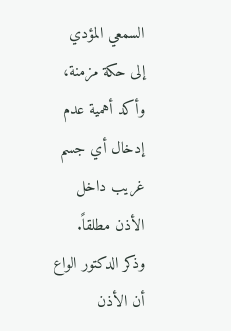السمعي المؤدي إلى حكة مزمنة، وأكد أهمية عدم إدخال أي جسم غريب داخل الأذن مطلقاً.
وذكر الدكتور الواع أن الأذن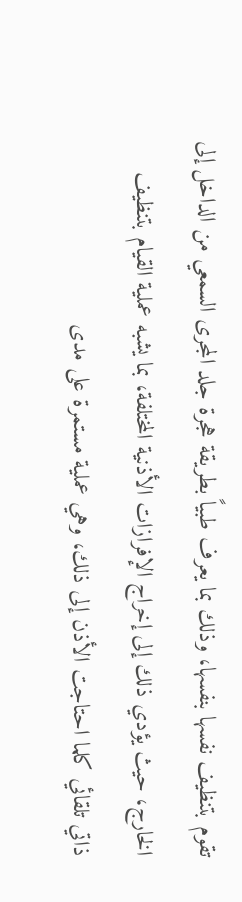تقوم بتنظيف نفسها بنفسها، وذلك بما يعرف طبياً بطريقة هجرة جلد المجرى السمعي من الداخل إلى الخارج، حيث يؤدي ذلك إلى إخراج الإفرازات الأذنية المختلفة، بما يشبه عملية القيام بتنظيف ذاتي تلقائي كلما احتاجت الأذن إلى ذلك، وهي عملية مستمرة على مدى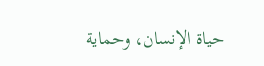حياة الإنسان، وحماية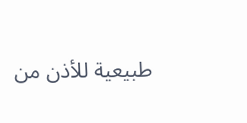طبيعية للأذن من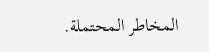المخاطر المحتملة.